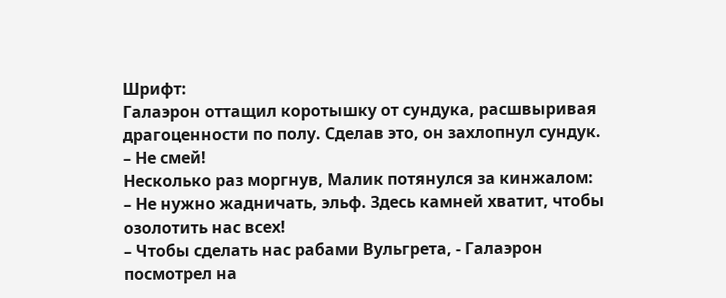Шрифт:
Галаэрон оттащил коротышку от сундука, расшвыривая драгоценности по полу. Сделав это, он захлопнул сундук.
– Не смей!
Несколько раз моргнув, Малик потянулся за кинжалом:
– Не нужно жадничать, эльф. Здесь камней хватит, чтобы озолотить нас всех!
– Чтобы сделать нас рабами Вульгрета, - Галаэрон посмотрел на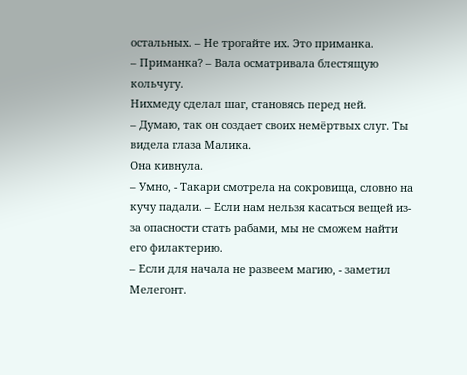остальных. – Не трогайте их. Это приманка.
– Приманка? – Вала осматривала блестящую кольчугу.
Нихмеду сделал шаг, становясь перед ней.
– Думаю, так он создает своих немёртвых слуг. Ты видела глаза Малика.
Она кивнула.
– Умно, - Такари смотрела на сокровища, словно на кучу падали. – Если нам нельзя касаться вещей из-за опасности стать рабами, мы не сможем найти его филактерию.
– Если для начала не развеем магию, - заметил Мелегонт.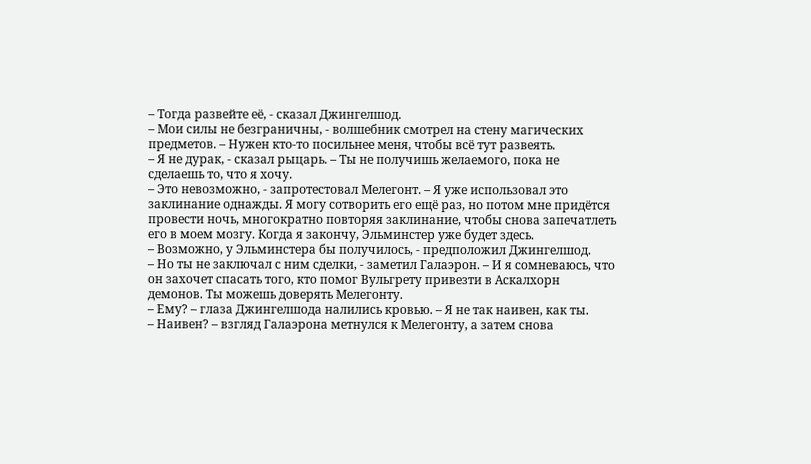– Тогда развейте её, - сказал Джингелшод.
– Мои силы не безграничны, - волшебник смотрел на стену магических предметов. – Нужен кто-то посильнее меня, чтобы всё тут развеять.
– Я не дурак, - сказал рыцарь. – Ты не получишь желаемого, пока не сделаешь то, что я хочу.
– Это невозможно, - запротестовал Мелегонт. – Я уже использовал это заклинание однажды. Я могу сотворить его ещё раз, но потом мне придётся провести ночь, многократно повторяя заклинание, чтобы снова запечатлеть его в моем мозгу. Когда я закончу, Эльминстер уже будет здесь.
– Возможно, у Эльминстера бы получилось, - предположил Джингелшод.
– Но ты не заключал с ним сделки, - заметил Галаэрон. – И я сомневаюсь, что он захочет спасать того, кто помог Вульгрету привезти в Аскалхорн демонов. Ты можешь доверять Мелегонту.
– Ему? – глаза Джингелшода налились кровью. – Я не так наивен, как ты.
– Наивен? – взгляд Галаэрона метнулся к Мелегонту, а затем снова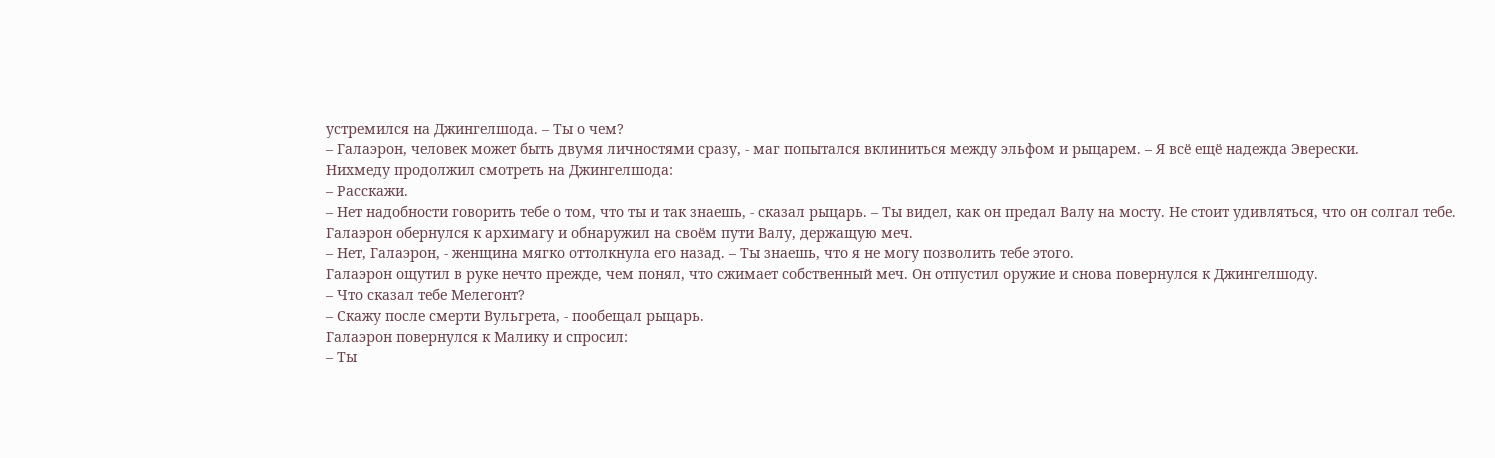устремился на Джингелшода. – Ты о чем?
– Галаэрон, человек может быть двумя личностями сразу, - маг попытался вклиниться между эльфом и рыцарем. – Я всё ещё надежда Эверески.
Нихмеду продолжил смотреть на Джингелшода:
– Расскажи.
– Нет надобности говорить тебе о том, что ты и так знаешь, - сказал рыцарь. – Ты видел, как он предал Валу на мосту. Не стоит удивляться, что он солгал тебе.
Галаэрон обернулся к архимагу и обнаружил на своём пути Валу, держащую меч.
– Нет, Галаэрон, - женщина мягко оттолкнула его назад. – Ты знаешь, что я не могу позволить тебе этого.
Галаэрон ощутил в руке нечто прежде, чем понял, что сжимает собственный меч. Он отпустил оружие и снова повернулся к Джингелшоду.
– Что сказал тебе Мелегонт?
– Скажу после смерти Вульгрета, - пообещал рыцарь.
Галаэрон повернулся к Малику и спросил:
– Ты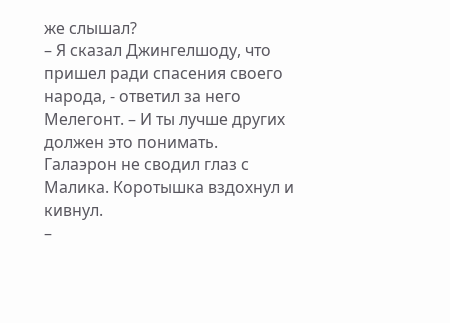же слышал?
– Я сказал Джингелшоду, что пришел ради спасения своего народа, - ответил за него Мелегонт. – И ты лучше других должен это понимать.
Галаэрон не сводил глаз с Малика. Коротышка вздохнул и кивнул.
–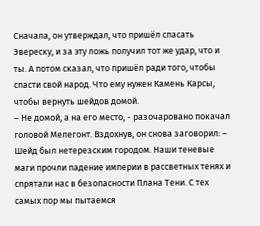Сначала, он утверждал, что пришёл спасать Эвереску, и за эту ложь получил тот же удар, что и ты. А потом сказал, что пришёл ради того, чтобы спасти свой народ. Что ему нужен Камень Карсы, чтобы вернуть шейдов домой.
– Не домой, а на его место, - разочаровано покачал головой Мелегонт. Вздохнув, он снова заговорил: – Шейд был нетерезским городом. Наши теневые маги прочли падение империи в рассветных тенях и спрятали нас в безопасности Плана Тени. С тех самых пор мы пытаемся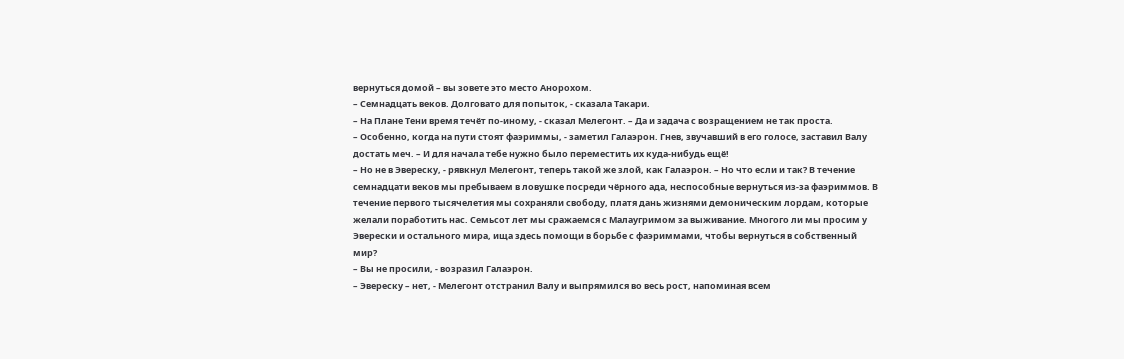вернуться домой – вы зовете это место Анорохом.
– Семнадцать веков. Долговато для попыток, - сказала Такари.
– На Плане Тени время течёт по-иному, - сказал Мелегонт. – Да и задача с возращением не так проста.
– Особенно, когда на пути стоят фаэриммы, - заметил Галаэрон. Гнев, звучавший в его голосе, заставил Валу достать меч. – И для начала тебе нужно было переместить их куда-нибудь ещё!
– Но не в Эвереску, - рявкнул Мелегонт, теперь такой же злой, как Галаэрон. – Но что если и так? В течение семнадцати веков мы пребываем в ловушке посреди чёрного ада, неспособные вернуться из-за фаэриммов. В течение первого тысячелетия мы сохраняли свободу, платя дань жизнями демоническим лордам, которые желали поработить нас. Семьсот лет мы сражаемся с Малаугримом за выживание. Многого ли мы просим у Эверески и остального мира, ища здесь помощи в борьбе с фаэриммами, чтобы вернуться в собственный мир?
– Вы не просили, - возразил Галаэрон.
– Эвереску – нет, - Мелегонт отстранил Валу и выпрямился во весь рост, напоминая всем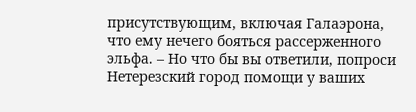присутствующим, включая Галаэрона, что ему нечего бояться рассерженного эльфа. – Но что бы вы ответили, попроси Нетерезский город помощи у ваших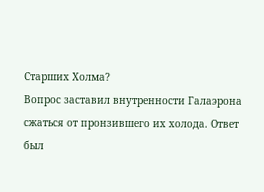Старших Холма?
Вопрос заставил внутренности Галаэрона сжаться от пронзившего их холода. Ответ был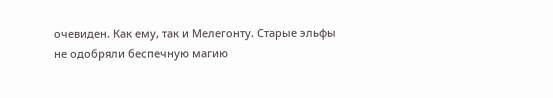очевиден. Как ему, так и Мелегонту. Старые эльфы не одобряли беспечную магию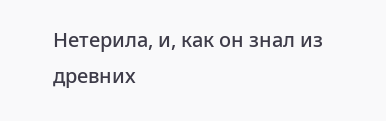Нетерила, и, как он знал из древних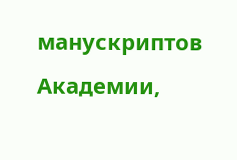манускриптов Академии,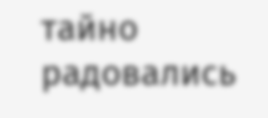тайно радовались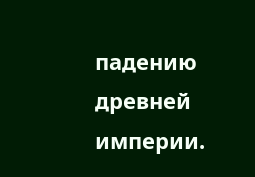падению древней империи.